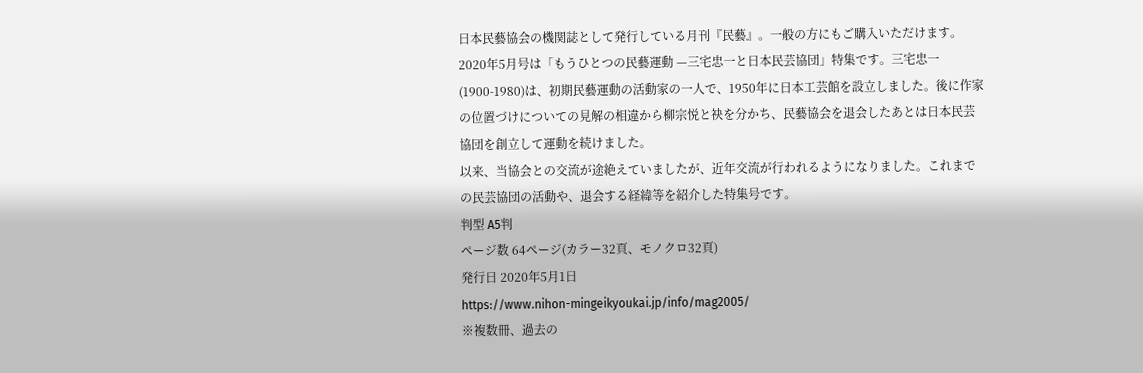日本民藝協会の機関誌として発行している月刊『民藝』。一般の方にもご購入いただけます。
2020年5月号は「もうひとつの民藝運動 —三宅忠一と日本民芸協団」特集です。三宅忠一(1900-1980)は、初期民藝運動の活動家の一人で、1950年に日本工芸館を設立しました。後に作家の位置づけについての見解の相違から柳宗悦と袂を分かち、民藝協会を退会したあとは日本民芸協団を創立して運動を続けました。
以来、当協会との交流が途絶えていましたが、近年交流が行われるようになりました。これまでの民芸協団の活動や、退会する経緯等を紹介した特集号です。
判型 A5判
ページ数 64ページ(カラー32頁、モノクロ32頁)
発行日 2020年5月1日
https://www.nihon-mingeikyoukai.jp/info/mag2005/
※複数冊、過去の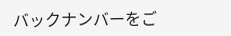バックナンバーをご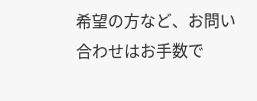希望の方など、お問い合わせはお手数で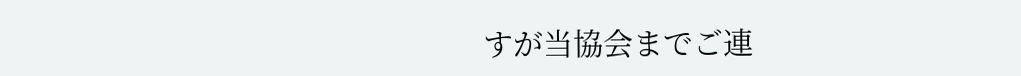すが当協会までご連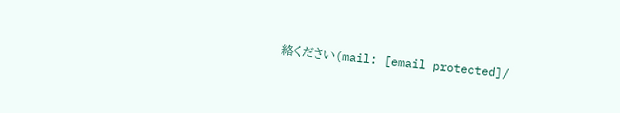絡ください(mail: [email protected]/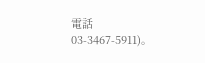電話 03-3467-5911)。